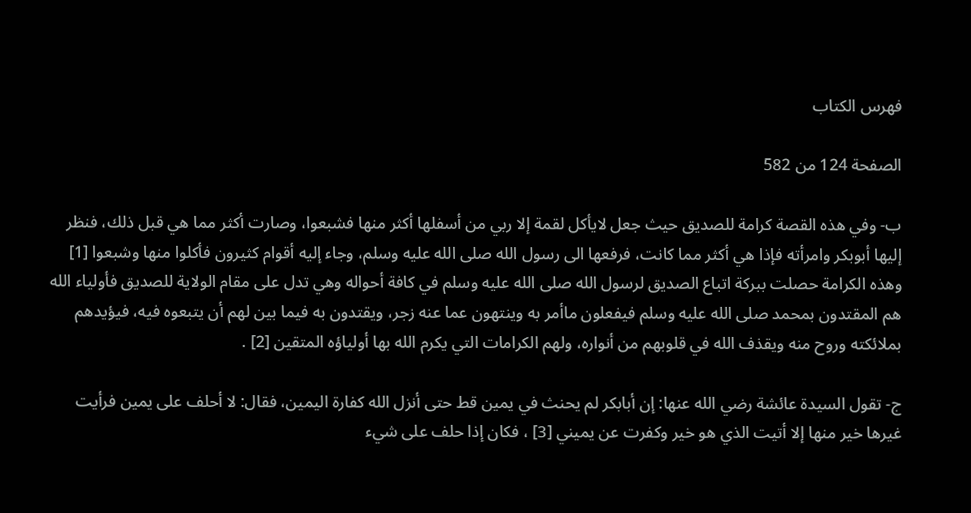فهرس الكتاب

الصفحة 124 من 582

ب- وفي هذه القصة كرامة للصديق حيث جعل لايأكل لقمة إلا ربي من أسفلها أكثر منها فشبعوا، وصارت أكثر مما هي قبل ذلك، فنظر إليها أبوبكر وامرأته فإذا هي أكثر مما كانت، فرفعها الى رسول الله صلى الله عليه وسلم، وجاء إليه أقوام كثيرون فأكلوا منها وشبعوا [1] وهذه الكرامة حصلت ببركة اتباع الصديق لرسول الله صلى الله عليه وسلم في كافة أحواله وهي تدل على مقام الولاية للصديق فأولياء الله هم المقتدون بمحمد صلى الله عليه وسلم فيفعلون ماأمر به وينتهون عما عنه زجر، ويقتدون به فيما بين لهم أن يتبعوه فيه، فيؤيدهم بملائكته وروح منه ويقذف الله في قلوبهم من أنواره، ولهم الكرامات التي يكرم الله بها أولياؤه المتقين [2] .

ج- تقول السيدة عائشة رضي الله عنها: إن أبابكر لم يحنث في يمين قط حتى أنزل الله كفارة اليمين، فقال: لا أحلف على يمين فرأيت غيرها خير منها إلا أتيت الذي هو خير وكفرت عن يميني [3] ، فكان إذا حلف على شيء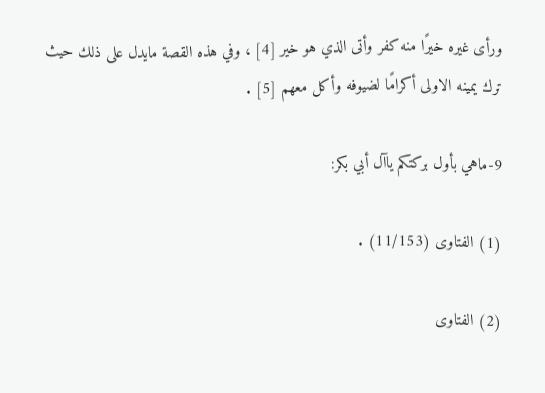ورأى غيره خيرًا منه كفر وأتى الذي هو خير [4] ، وفي هذه القصة مايدل على ذلك حيث ترك يمينه الاولى أكرامًا لضيوفه وأكل معهم [5] .

9-ماهي بأول بركتكم ياآل أبي بكر:

(1) الفتاوى (11/153) .

(2) الفتاوى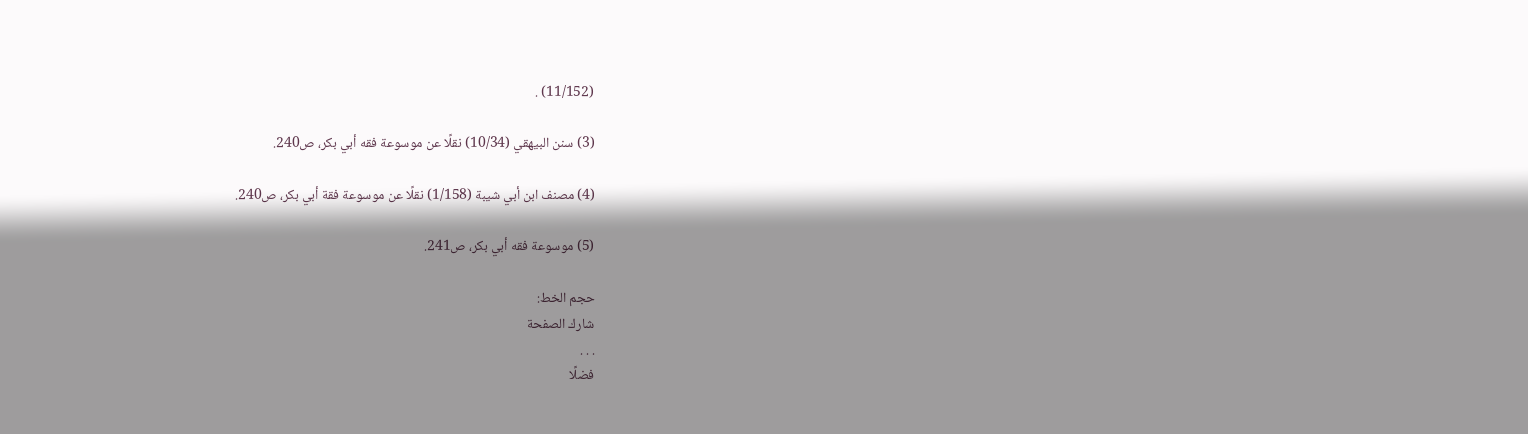(11/152) .

(3) سنن البيهقي (10/34) نقلًا عن موسوعة فقه أبي بكر، ص240.

(4) مصنف ابن أبي شيبة (1/158) نقلًا عن موسوعة فقة أبي بكر، ص240.

(5) موسوعة فقه أبي بكر، ص241.

حجم الخط:
شارك الصفحة
. . .
فضلًا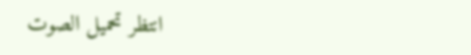انتظر تحميل الصوت